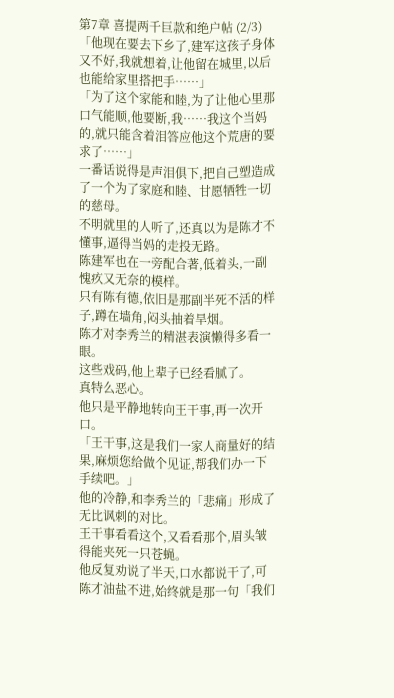第7章 喜提两千巨款和绝户帖 (2/3)
「他现在要去下乡了,建军这孩子身体又不好,我就想着,让他留在城里,以后也能给家里搭把手……」
「为了这个家能和睦,为了让他心里那口气能顺,他要断,我……我这个当妈的,就只能含着泪答应他这个荒唐的要求了……」
一番话说得是声泪俱下,把自己塑造成了一个为了家庭和睦、甘愿牺牲一切的慈母。
不明就里的人听了,还真以为是陈才不懂事,逼得当妈的走投无路。
陈建军也在一旁配合著,低着头,一副愧疚又无奈的模样。
只有陈有德,依旧是那副半死不活的样子,蹲在墙角,闷头抽着旱烟。
陈才对李秀兰的精湛表演懒得多看一眼。
这些戏码,他上辈子已经看腻了。
真特么恶心。
他只是平静地转向王干事,再一次开口。
「王干事,这是我们一家人商量好的结果,麻烦您给做个见证,帮我们办一下手续吧。」
他的冷静,和李秀兰的「悲痛」形成了无比讽刺的对比。
王干事看看这个,又看看那个,眉头皱得能夹死一只苍蝇。
他反复劝说了半天,口水都说干了,可陈才油盐不进,始终就是那一句「我们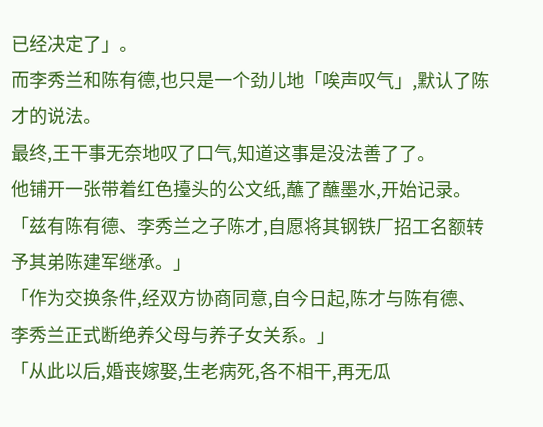已经决定了」。
而李秀兰和陈有德,也只是一个劲儿地「唉声叹气」,默认了陈才的说法。
最终,王干事无奈地叹了口气,知道这事是没法善了了。
他铺开一张带着红色擡头的公文纸,蘸了蘸墨水,开始记录。
「兹有陈有德、李秀兰之子陈才,自愿将其钢铁厂招工名额转予其弟陈建军继承。」
「作为交换条件,经双方协商同意,自今日起,陈才与陈有德、李秀兰正式断绝养父母与养子女关系。」
「从此以后,婚丧嫁娶,生老病死,各不相干,再无瓜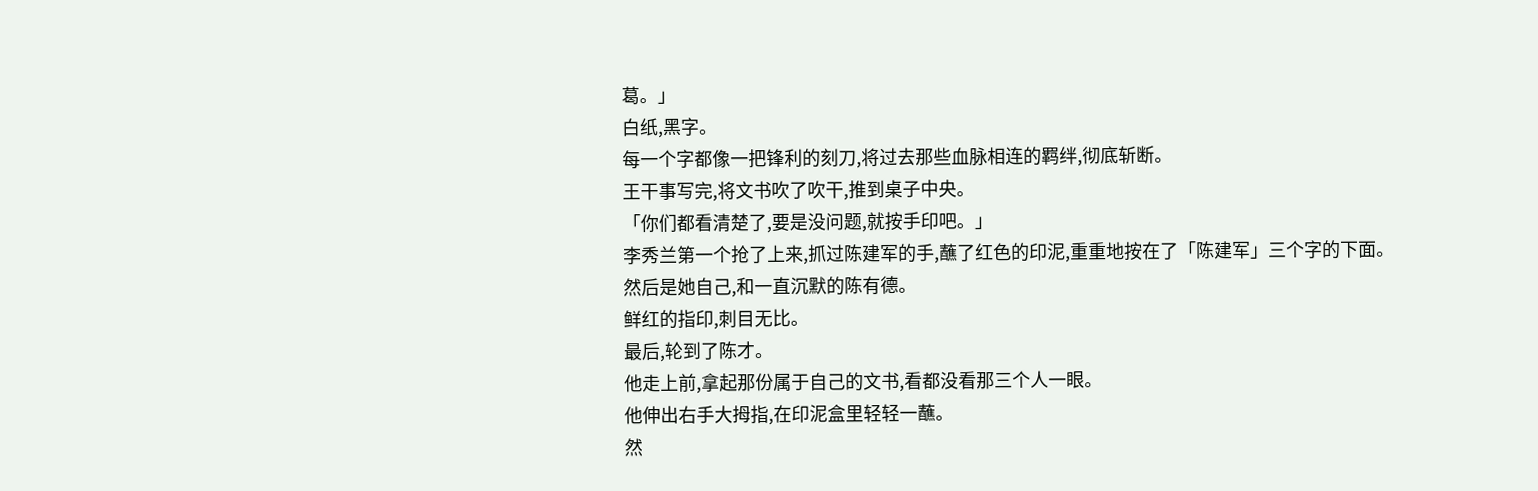葛。」
白纸,黑字。
每一个字都像一把锋利的刻刀,将过去那些血脉相连的羁绊,彻底斩断。
王干事写完,将文书吹了吹干,推到桌子中央。
「你们都看清楚了,要是没问题,就按手印吧。」
李秀兰第一个抢了上来,抓过陈建军的手,蘸了红色的印泥,重重地按在了「陈建军」三个字的下面。
然后是她自己,和一直沉默的陈有德。
鲜红的指印,刺目无比。
最后,轮到了陈才。
他走上前,拿起那份属于自己的文书,看都没看那三个人一眼。
他伸出右手大拇指,在印泥盒里轻轻一蘸。
然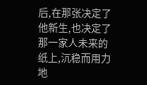后,在那张决定了他新生,也决定了那一家人未来的纸上,沉稳而用力地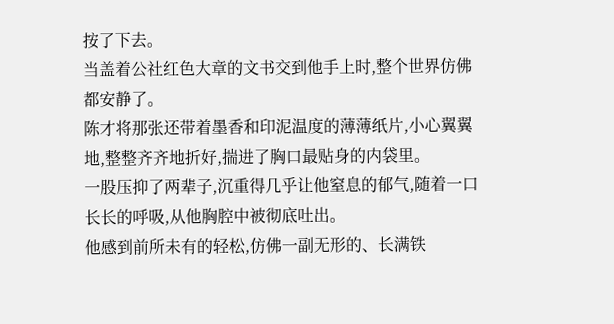按了下去。
当盖着公社红色大章的文书交到他手上时,整个世界仿佛都安静了。
陈才将那张还带着墨香和印泥温度的薄薄纸片,小心翼翼地,整整齐齐地折好,揣进了胸口最贴身的内袋里。
一股压抑了两辈子,沉重得几乎让他窒息的郁气,随着一口长长的呼吸,从他胸腔中被彻底吐出。
他感到前所未有的轻松,仿佛一副无形的、长满铁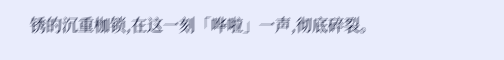锈的沉重枷锁,在这一刻「哗啦」一声,彻底碎裂。